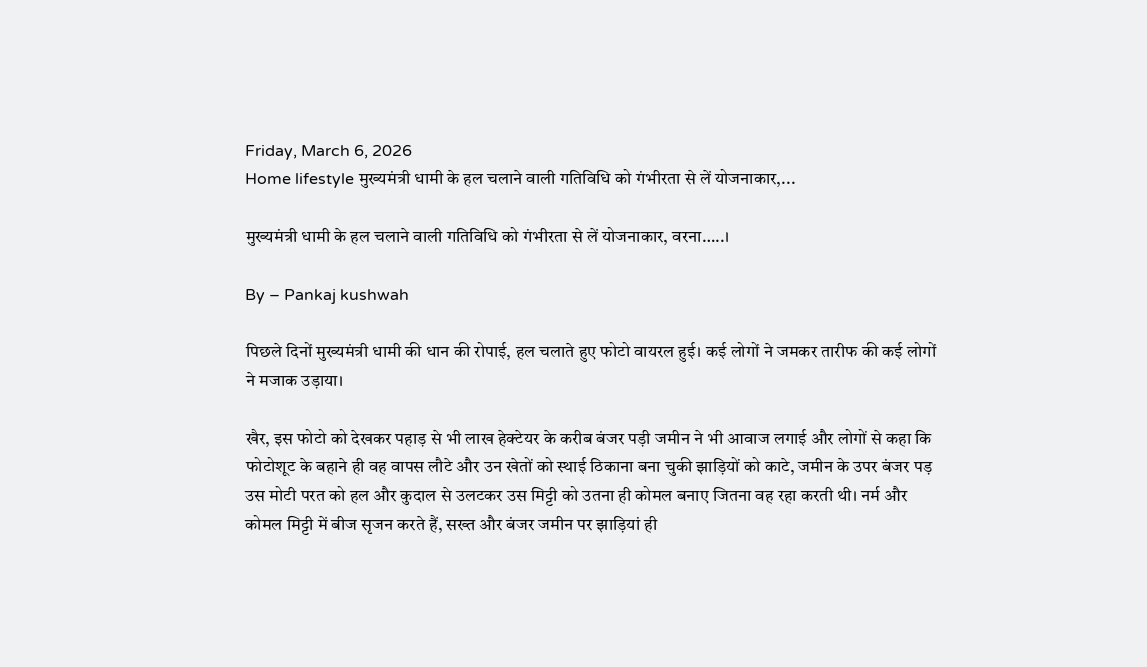Friday, March 6, 2026
Home lifestyle मुख्यमंत्री धामी के हल चलाने वाली गतिविधि को गंभीरता से लें योजनाकार,...

मुख्यमंत्री धामी के हल चलाने वाली गतिविधि को गंभीरता से लें योजनाकार, वरना…..।

By – Pankaj kushwah

पिछले दिनों मुख्यमंत्री धामी की धान की रोपाई, हल चलाते हुए फोटो वायरल हुई। कई लोगों ने जमकर तारीफ की कई लोगों ने मजाक उड़ाया।

खैर, इस फोटो को देखकर पहाड़ से भी लाख हेक्टेयर के करीब बंजर पड़ी जमीन ने भी आवाज लगाई और लोगों से कहा कि फोटोशूट के बहाने ही वह वापस लौटे और उन खेतों को स्थाई ठिकाना बना चुकी झाड़ियों को काटे, जमीन के उपर बंजर पड़ उस मोटी परत को हल और कुदाल से उलटकर उस मिट्टी को उतना ही कोमल बनाए जितना वह रहा करती थी। नर्म और कोमल मिट्टी में बीज सृजन करते हैं, सख्त और बंजर जमीन पर झाड़ियां ही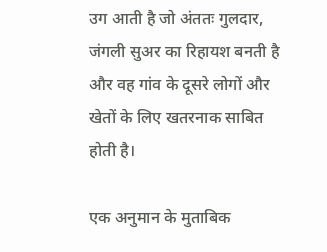उग आती है जो अंततः गुलदार, जंगली सुअर का रिहायश बनती है और वह गांव के दूसरे लोगों और खेतों के लिए खतरनाक साबित होती है।

एक अनुमान के मुताबिक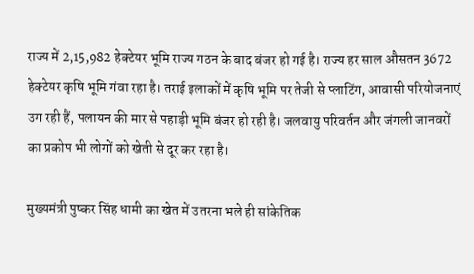राज्य में 2,15,982 हेक्टेयर भूमि राज्य गठन के बाद बंजर हो गई है। राज्य हर साल औसतन 3672 हेक्टेयर कृषि भूमि गंवा रहा है। तराई इलाकों में कृषि भूमि पर तेजी से प्लाटिंग, आवासी परियोजनाएं उग रही हैं, पलायन की मार से पहाड़ी भूमि बंजर हो रही है। जलवायु परिवर्तन और जंगली जानवरों का प्रकोप भी लोगों को खेती से दूर कर रहा है।

मुख्यमंत्री पुष्कर सिंह धामी का खेत में उतरना भले ही सांकेतिक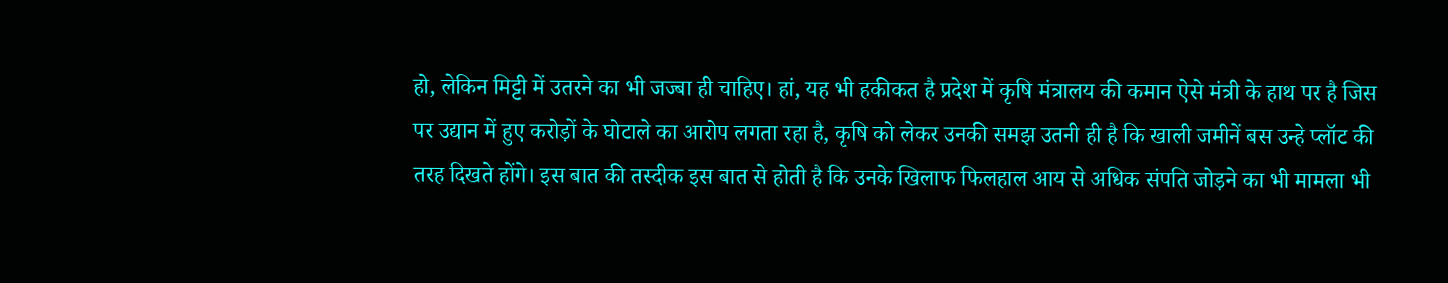हो, लेकिन मिट्टी में उतरने का भी जज्बा ही चाहिए। हां, यह भी हकीकत है प्रदेश में कृषि मंत्रालय की कमान ऐसे मंत्री के हाथ पर है जिस पर उद्यान में हुए करोड़ों के घोटाले का आरोप लगता रहा है, कृषि को लेकर उनकी समझ उतनी ही है कि खाली जमीनें बस उन्हे प्लॉट की तरह दिखते होंगे। इस बात की तस्दीक इस बात से होती है कि उनके खिलाफ फिलहाल आय से अधिक संपति जोड़ने का भी मामला भी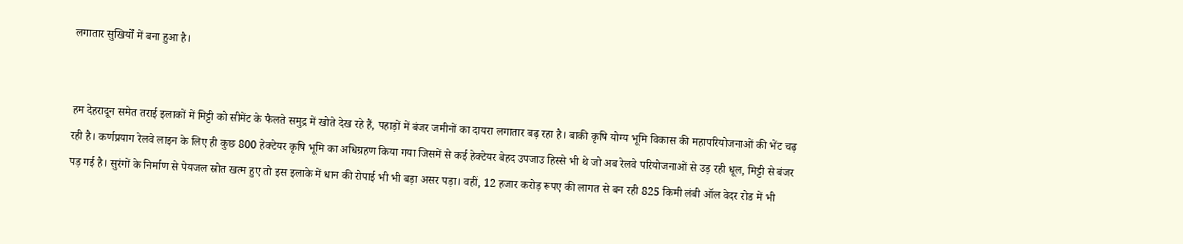लगातार सुखिर्यों में बना हुआ है।


हम देहरादून समेत तराई इलाकों में मिट्टी को सीमेंट के फैलते समुद्र में खोते देख रहे हैं, पहाड़ों में बंजर जमीनों का दायरा लगातार बढ़ रहा है। बाकी कृषि योग्य भूमि विकास की महापरियोजनाओं की भेंट चढ़ रही है। कर्णप्रयाग रेलवे लाइन के लिए ही कुछ 800 हेक्टेयर कृषि भूमि का अधिग्रहण किया गया जिसमें से कई हेक्टेयर बेहद उपजाउ हिस्से भी थे जो अब रेलवे परियोजनाओं से उड़ रही धूल, मिट्टी से बंजर पड़ गई है। सुरंगों के निर्माण से पेयजल स्रोत खत्म हुए तो इस इलाके में धान की रोपाई भी भी बड़ा असर पड़ा। वहीं, 12 हजार करोड़ रूपए की लागत से बन रही 825 किमी लंबी ऑल वेदर रोड में भी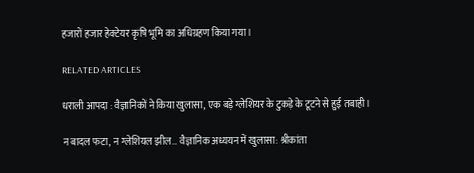हजारों हजार हेक्टेयर कृषि भूमि का अधिग्रहण किया गया।

RELATED ARTICLES

धराली आपदा : वैज्ञानिकों ने किया खुलासा, एक बड़े ग्लेशियर के टुकड़े के टूटने से हुई तबाही।

न बादल फटा, न ग्लेशियल झील… वैज्ञानिक अध्ययन में खुलासा: श्रीकांता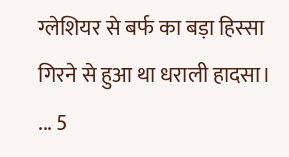ग्लेशियर से बर्फ का बड़ा हिस्सा गिरने से हुआ था धराली हादसा। ... 5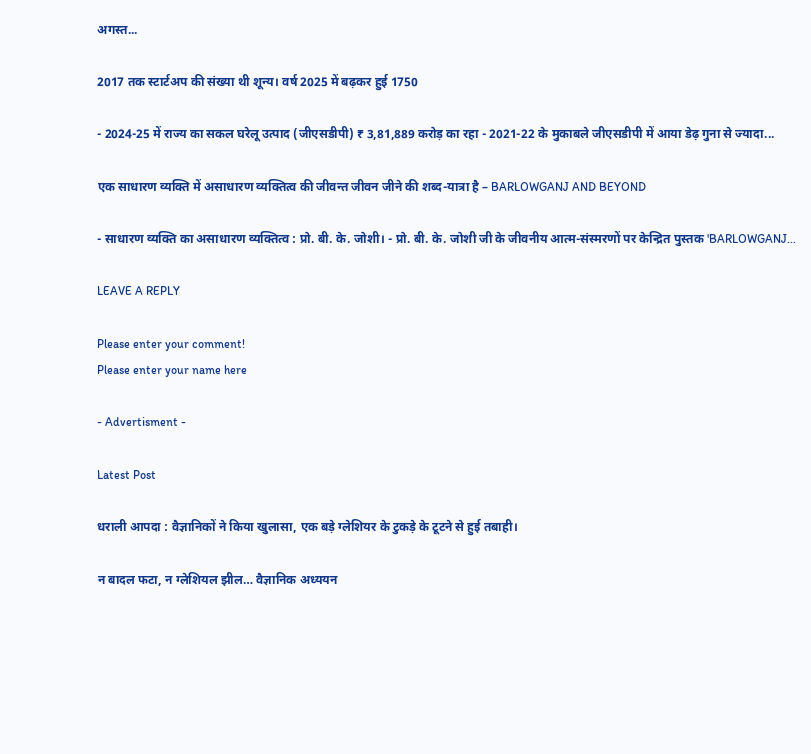अगस्त...

2017 तक स्टार्टअप की संख्या थी शून्य। वर्ष 2025 में बढ़कर हुई 1750

- 2024-25 में राज्य का सकल घरेलू उत्पाद (जीएसडीपी) ₹ 3,81,889 करोड़ का रहा - 2021-22 के मुकाबले जीएसडीपी में आया डेढ़ गुना से ज्यादा...

एक साधारण व्यक्ति में असाधारण व्यक्तित्व की जीवन्त जीवन जीने की शब्द-यात्रा है – BARLOWGANJ AND BEYOND

- साधारण व्यक्ति का असाधारण व्यक्तित्व : प्रो. बी. के. जोशी। - प्रो. बी. के. जोशी जी के जीवनीय आत्म-संस्मरणों पर केन्द्रित पुस्तक 'BARLOWGANJ...

LEAVE A REPLY

Please enter your comment!
Please enter your name here

- Advertisment -

Latest Post

धराली आपदा : वैज्ञानिकों ने किया खुलासा, एक बड़े ग्लेशियर के टुकड़े के टूटने से हुई तबाही।

न बादल फटा, न ग्लेशियल झील… वैज्ञानिक अध्ययन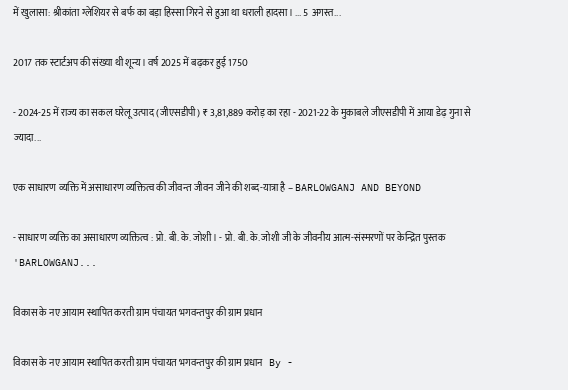में खुलासा: श्रीकांता ग्लेशियर से बर्फ का बड़ा हिस्सा गिरने से हुआ था धराली हादसा। ... 5 अगस्त...

2017 तक स्टार्टअप की संख्या थी शून्य। वर्ष 2025 में बढ़कर हुई 1750

- 2024-25 में राज्य का सकल घरेलू उत्पाद (जीएसडीपी) ₹ 3,81,889 करोड़ का रहा - 2021-22 के मुकाबले जीएसडीपी में आया डेढ़ गुना से ज्यादा...

एक साधारण व्यक्ति में असाधारण व्यक्तित्व की जीवन्त जीवन जीने की शब्द-यात्रा है – BARLOWGANJ AND BEYOND

- साधारण व्यक्ति का असाधारण व्यक्तित्व : प्रो. बी. के. जोशी। - प्रो. बी. के. जोशी जी के जीवनीय आत्म-संस्मरणों पर केन्द्रित पुस्तक 'BARLOWGANJ...

विकास के नए आयाम स्थापित करती ग्राम पंचायत भगवन्तपुर की ग्राम प्रधान

विकास के नए आयाम स्थापित करती ग्राम पंचायत भगवन्तपुर की ग्राम प्रधान   By -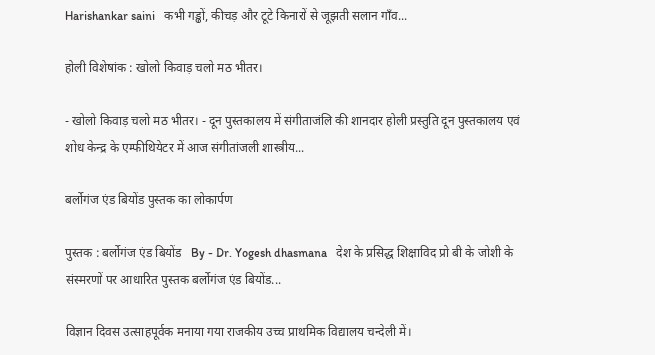Harishankar saini   कभी गड्ढों, कीचड़ और टूटे किनारों से जूझती सलान गाँव...

होली विशेषांक : खोलो किवाड़ चलो मठ भीतर।

- खोलो किवाड़ चलो मठ भीतर। - दून पुस्तकालय में संगीताजंलि की शानदार होली प्रस्तुति दून पुस्तकालय एवं शोध केन्द्र के एम्फीथियेटर में आज संगीतांजली शास्त्रीय...

बर्लोगंज एंड बियोंड पुस्तक का लोकार्पण

पुस्तक : बर्लोगंज एंड बियोंड   By - Dr. Yogesh dhasmana   देश के प्रसिद्ध शिक्षाविद प्रो बी के जोशी के संस्मरणों पर आधारित पुस्तक बर्लोगंज एंड बियोंड...

विज्ञान दिवस उत्साहपूर्वक मनाया गया राजकीय उच्च प्राथमिक विद्यालय चन्देली में।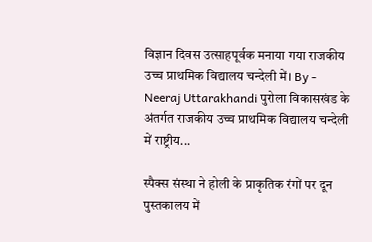विज्ञान दिवस उत्साहपूर्वक मनाया गया राजकीय उच्च प्राथमिक विद्यालय चन्देली में। By - Neeraj Uttarakhandi पुरोला विकासखंड के अंतर्गत राजकीय उच्च प्राथमिक विद्यालय चन्देली में राष्ट्रीय...

स्पैक्स संस्था ने होली के प्राकृतिक रंगों पर दून पुस्तकालय में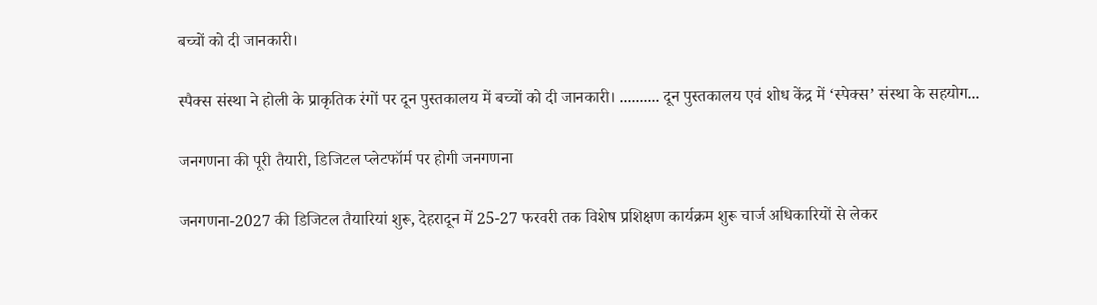बच्चों को दी जानकारी।

स्पैक्स संस्था ने होली के प्राकृतिक रंगों पर दून पुस्तकालय में बच्चों को दी जानकारी। .......... दून पुस्तकालय एवं शोध केंद्र में ‘स्पेक्स’ संस्था के सहयोग...

जनगणना की पूरी तैयारी, डिजिटल प्लेटफॉर्म पर होगी जनगणना

जनगणना-2027 की डिजिटल तैयारियां शुरू, देहरादून में 25-27 फरवरी तक विशेष प्रशिक्षण कार्यक्रम शुरू चार्ज अधिकारियों से लेकर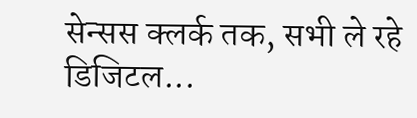सेन्सस क्लर्क तक, सभी ले रहे डिजिटल...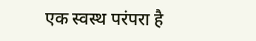एक स्वस्थ परंपरा है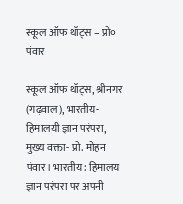स्कूल ऑफ थॉट्स – प्रो० पंवार

स्कूल ऑफ थॉट्स, श्रीनगर (गढ़वाल), भारतीय-हिमालयी ज्ञान परंपरा,  मुख्य वक्ता- प्रो. मोहन पंवार। भारतीय : हिमालय ज्ञान परंपरा पर अपनी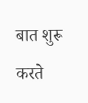बात शुरू करते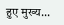हुए मुख्य...